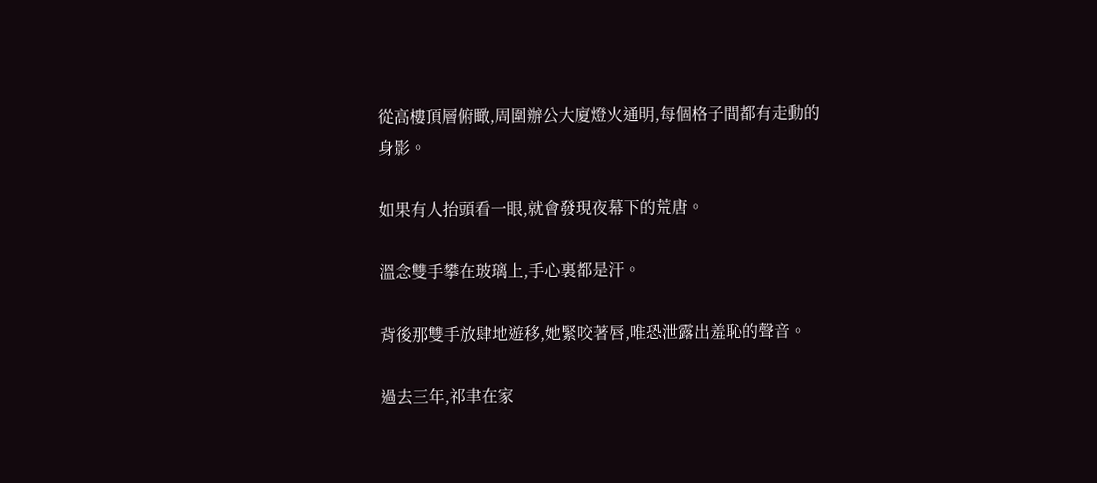從高樓頂層俯瞰,周圍辦公大廈燈火通明,每個格子間都有走動的身影。

如果有人抬頭看一眼,就會發現夜幕下的荒唐。

溫念雙手攀在玻璃上,手心裏都是汗。

背後那雙手放肆地遊移,她緊咬著唇,唯恐泄露出羞恥的聲音。

過去三年,祁聿在家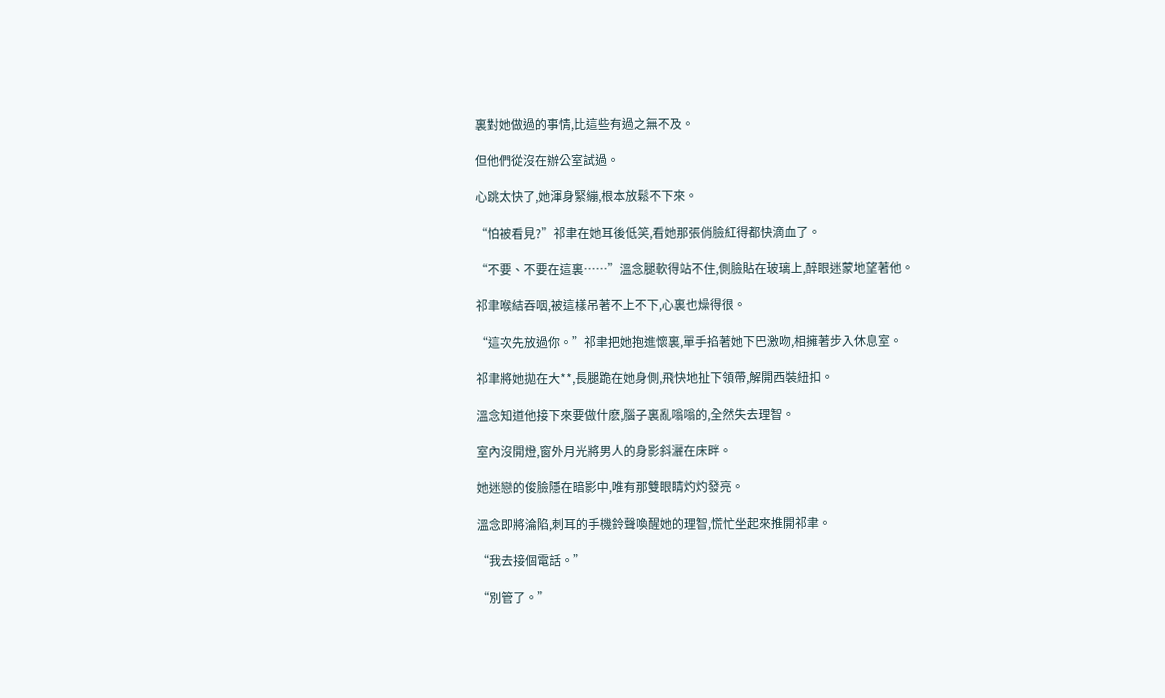裏對她做過的事情,比這些有過之無不及。

但他們從沒在辦公室試過。

心跳太快了,她渾身緊繃,根本放鬆不下來。

“怕被看見?”祁聿在她耳後低笑,看她那張俏臉紅得都快滴血了。

“不要、不要在這裏……”溫念腿軟得站不住,側臉貼在玻璃上,醉眼迷蒙地望著他。

祁聿喉結吞咽,被這樣吊著不上不下,心裏也燥得很。

“這次先放過你。”祁聿把她抱進懷裏,單手掐著她下巴激吻,相擁著步入休息室。

祁聿將她拋在大**,長腿跪在她身側,飛快地扯下領帶,解開西裝紐扣。

溫念知道他接下來要做什麽,腦子裏亂嗡嗡的,全然失去理智。

室內沒開燈,窗外月光將男人的身影斜灑在床畔。

她迷戀的俊臉隱在暗影中,唯有那雙眼睛灼灼發亮。

溫念即將淪陷,刺耳的手機鈴聲喚醒她的理智,慌忙坐起來推開祁聿。

“我去接個電話。”

“別管了。”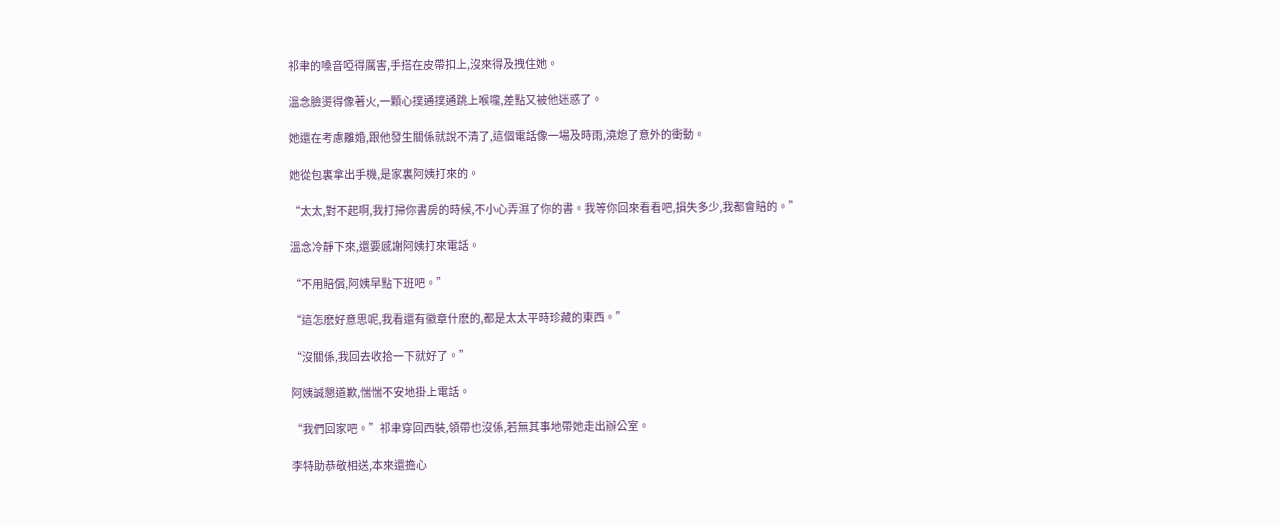祁聿的嗓音啞得厲害,手搭在皮帶扣上,沒來得及拽住她。

溫念臉燙得像著火,一顆心撲通撲通跳上喉嚨,差點又被他迷惑了。

她還在考慮離婚,跟他發生關係就說不清了,這個電話像一場及時雨,澆熄了意外的衝動。

她從包裏拿出手機,是家裏阿姨打來的。

“太太,對不起啊,我打掃你書房的時候,不小心弄濕了你的書。我等你回來看看吧,損失多少,我都會賠的。”

溫念冷靜下來,還要感謝阿姨打來電話。

“不用賠償,阿姨早點下班吧。”

“這怎麽好意思呢,我看還有徽章什麽的,都是太太平時珍藏的東西。”

“沒關係,我回去收拾一下就好了。”

阿姨誠懇道歉,惴惴不安地掛上電話。

“我們回家吧。”祁聿穿回西裝,領帶也沒係,若無其事地帶她走出辦公室。

李特助恭敬相送,本來還擔心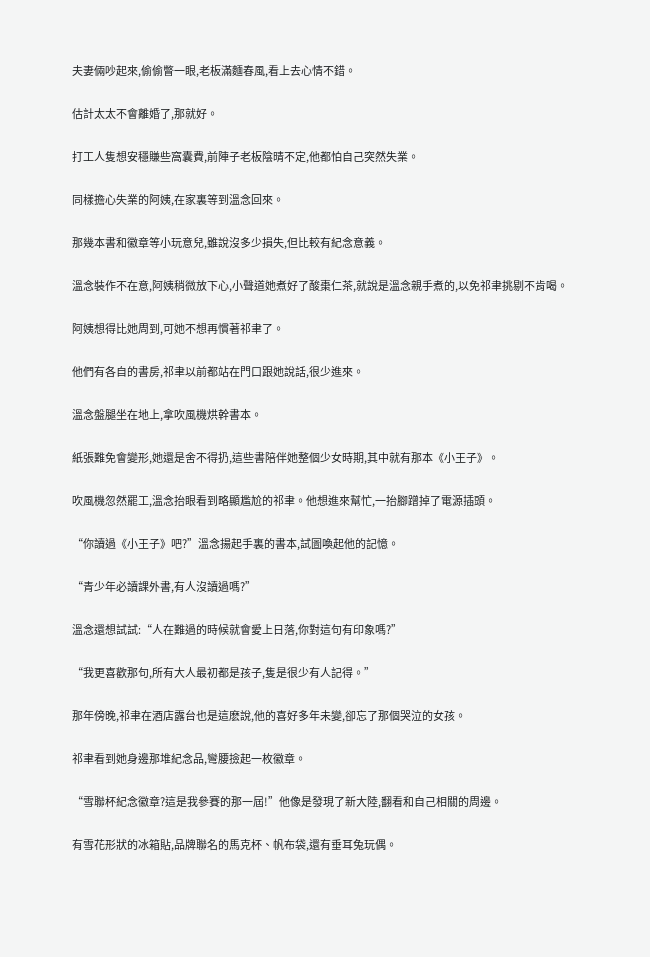夫妻倆吵起來,偷偷瞥一眼,老板滿麵春風,看上去心情不錯。

估計太太不會離婚了,那就好。

打工人隻想安穩賺些窩囊費,前陣子老板陰晴不定,他都怕自己突然失業。

同樣擔心失業的阿姨,在家裏等到溫念回來。

那幾本書和徽章等小玩意兒,雖說沒多少損失,但比較有紀念意義。

溫念裝作不在意,阿姨稍微放下心,小聲道她煮好了酸棗仁茶,就說是溫念親手煮的,以免祁聿挑剔不肯喝。

阿姨想得比她周到,可她不想再慣著祁聿了。

他們有各自的書房,祁聿以前都站在門口跟她說話,很少進來。

溫念盤腿坐在地上,拿吹風機烘幹書本。

紙張難免會變形,她還是舍不得扔,這些書陪伴她整個少女時期,其中就有那本《小王子》。

吹風機忽然罷工,溫念抬眼看到略顯尷尬的祁聿。他想進來幫忙,一抬腳蹭掉了電源插頭。

“你讀過《小王子》吧?”溫念揚起手裏的書本,試圖喚起他的記憶。

“青少年必讀課外書,有人沒讀過嗎?”

溫念還想試試:“人在難過的時候就會愛上日落,你對這句有印象嗎?”

“我更喜歡那句,所有大人最初都是孩子,隻是很少有人記得。”

那年傍晚,祁聿在酒店露台也是這麽說,他的喜好多年未變,卻忘了那個哭泣的女孩。

祁聿看到她身邊那堆紀念品,彎腰撿起一枚徽章。

“雪聯杯紀念徽章?這是我參賽的那一屆!”他像是發現了新大陸,翻看和自己相關的周邊。

有雪花形狀的冰箱貼,品牌聯名的馬克杯、帆布袋,還有垂耳兔玩偶。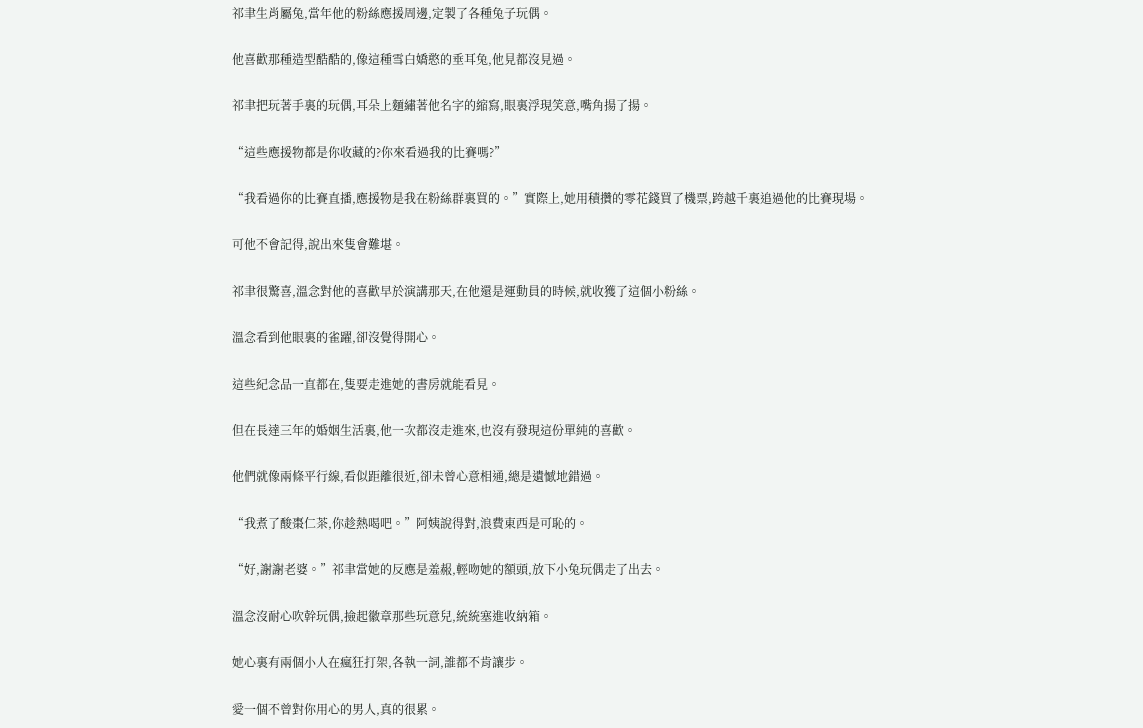祁聿生肖屬兔,當年他的粉絲應援周邊,定製了各種兔子玩偶。

他喜歡那種造型酷酷的,像這種雪白嬌憨的垂耳兔,他見都沒見過。

祁聿把玩著手裏的玩偶,耳朵上麵繡著他名字的縮寫,眼裏浮現笑意,嘴角揚了揚。

“這些應援物都是你收藏的?你來看過我的比賽嗎?”

“我看過你的比賽直播,應援物是我在粉絲群裏買的。”實際上,她用積攢的零花錢買了機票,跨越千裏追過他的比賽現場。

可他不會記得,說出來隻會難堪。

祁聿很驚喜,溫念對他的喜歡早於演講那天,在他還是運動員的時候,就收獲了這個小粉絲。

溫念看到他眼裏的雀躍,卻沒覺得開心。

這些紀念品一直都在,隻要走進她的書房就能看見。

但在長達三年的婚姻生活裏,他一次都沒走進來,也沒有發現這份單純的喜歡。

他們就像兩條平行線,看似距離很近,卻未曾心意相通,總是遺憾地錯過。

“我煮了酸棗仁茶,你趁熱喝吧。”阿姨說得對,浪費東西是可恥的。

“好,謝謝老婆。”祁聿當她的反應是羞赧,輕吻她的額頭,放下小兔玩偶走了出去。

溫念沒耐心吹幹玩偶,撿起徽章那些玩意兒,統統塞進收納箱。

她心裏有兩個小人在瘋狂打架,各執一詞,誰都不肯讓步。

愛一個不曾對你用心的男人,真的很累。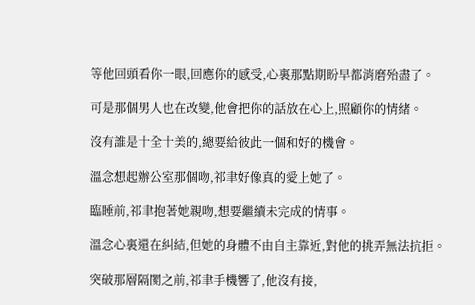等他回頭看你一眼,回應你的感受,心裏那點期盼早都消磨殆盡了。

可是那個男人也在改變,他會把你的話放在心上,照顧你的情緒。

沒有誰是十全十美的,總要給彼此一個和好的機會。

溫念想起辦公室那個吻,祁聿好像真的愛上她了。

臨睡前,祁聿抱著她親吻,想要繼續未完成的情事。

溫念心裏還在糾結,但她的身體不由自主靠近,對他的挑弄無法抗拒。

突破那層隔閡之前,祁聿手機響了,他沒有接,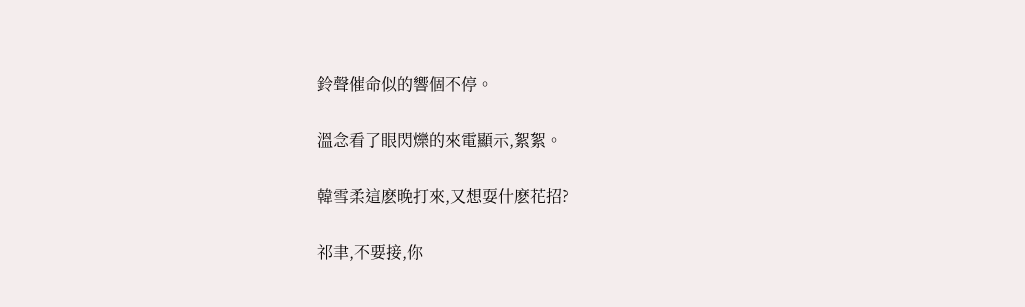鈴聲催命似的響個不停。

溫念看了眼閃爍的來電顯示,絮絮。

韓雪柔這麽晚打來,又想耍什麽花招?

祁聿,不要接,你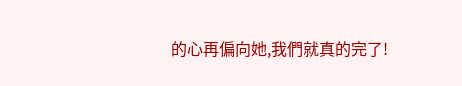的心再偏向她,我們就真的完了!